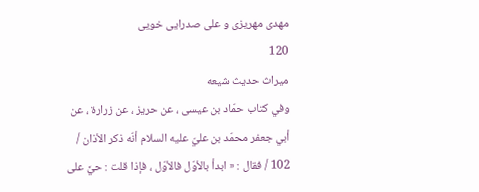مهدى مهريزى و على صدرايى خويى
120
ميراث حديث شيعه
وفي كتاب حمّاد بن عيسى ، عن حريز ، عن زرارة ، عن أبي جعفر محمّد بن عليّ عليه السلام أنّه ذكر الأذان / 102 / فقال : « ابدأ بالأوّل فالأوّل ، فإذا قلت : حيَّ على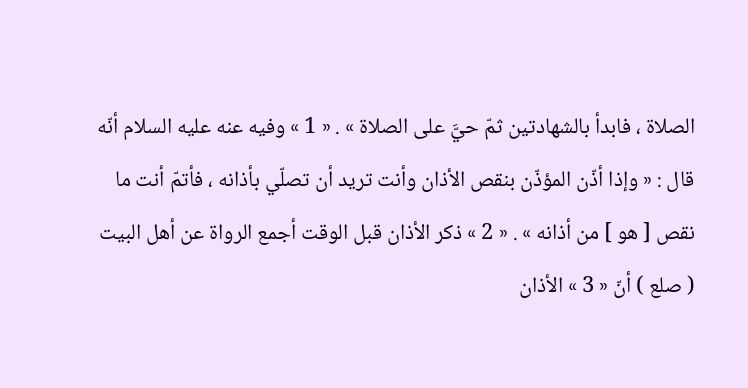الصلاة ، فابدأ بالشهادتين ثمّ حيَّ على الصلاة » . « 1 » وفيه عنه عليه السلام أنّه قال : « وإذا أذّن المؤذّن بنقص الأذان وأنت تريد أن تصلّي بأذانه ، فأتمّ أنت ما نقص [ هو ] من أذانه » . « 2 » ذكر الأذان قبل الوقت أجمع الرواة عن أهل البيت ( صلع ) أنّ « 3 » الأذان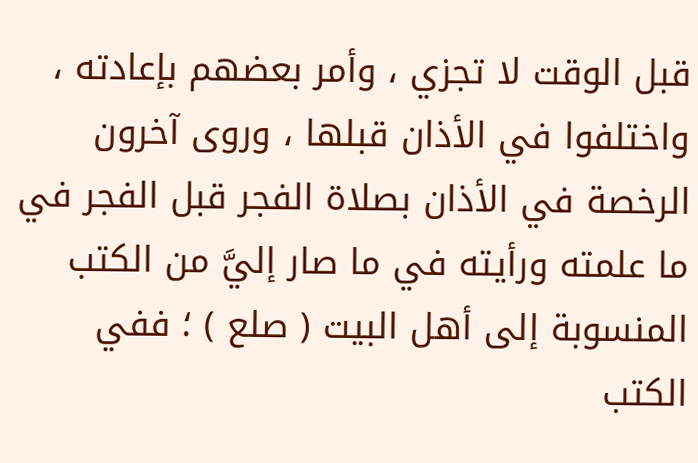قبل الوقت لا تجزي ، وأمر بعضهم بإعادته ، واختلفوا في الأذان قبلها ، وروى آخرون الرخصة في الأذان بصلاة الفجر قبل الفجر في ما علمته ورأيته في ما صار إليَّ من الكتب المنسوبة إلى أهل البيت ( صلع ) ؛ ففي الكتب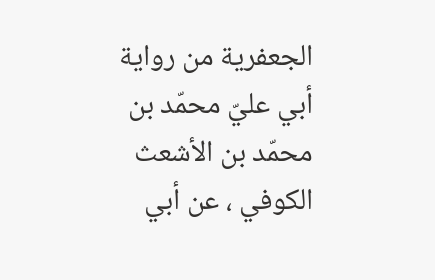الجعفرية من رواية أبي عليّ محمّد بن محمّد بن الأشعث الكوفي ، عن أبي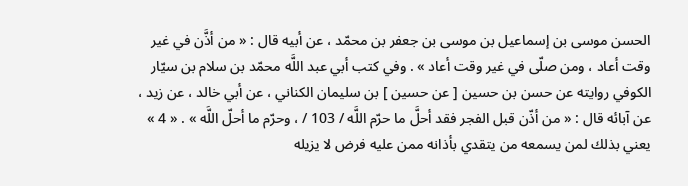الحسن موسى بن إسماعيل بن موسى بن جعفر بن محمّد ، عن أبيه قال : « من أذَّن في غير وقت أعاد ، ومن صلّى في غير وقت أعاد » . وفي كتب أبي عبد اللَّه محمّد بن سلام بن سيّار الكوفي روايته عن حسن بن حسين [ عن حسين ] بن سليمان الكناني ، عن أبي خالد ، عن زيد ، عن آبائه قال : « من أذّن قبل الفجر فقد أحلَّ ما حرّم اللَّه / 103 / ، وحرّم ما أحلّ اللَّه » . « 4 » يعني بذلك لمن يسمعه من يتقدي بأذانه ممن عليه فرض لا يزيله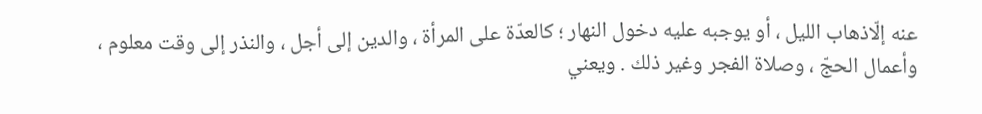عنه إلّاذهاب الليل ، أو يوجبه عليه دخول النهار ؛ كالعدّة على المرأة ، والدين إلى أجل ، والنذر إلى وقت معلوم ، وأعمال الحجّ ، وصلاة الفجر وغير ذلك . ويعني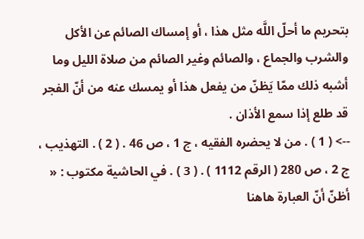بتحريم ما أحلّ اللَّه مثل هذا ، أو إمساك الصائم عن الأكل والشرب والجماع ، والصائم وغير الصائم من صلاة الليل وما أشبه ذلك ممّا يَظنّ من يفعل هذا أو يمسك عنه من أنّ الفجر قد طلع إذا سمع الأذان .
--> ( 1 ) . من لا يحضره الفقيه ، ج 1 ، ص 46 . ( 2 ) . التهذيب ، ج 2 ، ص 280 ( الرقم 1112 ) . ( 3 ) . في الحاشية مكتوب : « أظنّ أنّ العبارة هاهنا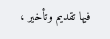فيها تقديم وتأخير ،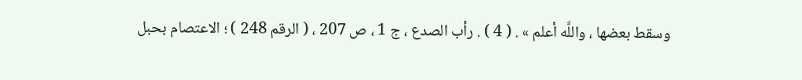وسقط بعضها ، واللَّه أعلم » . ( 4 ) . رأب الصدع ، ج 1 ، ص 207 ، ( الرقم 248 ) ؛ الاعتصام بحبل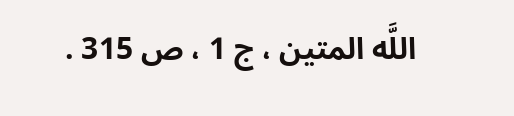اللَّه المتين ، ج 1 ، ص 315 .